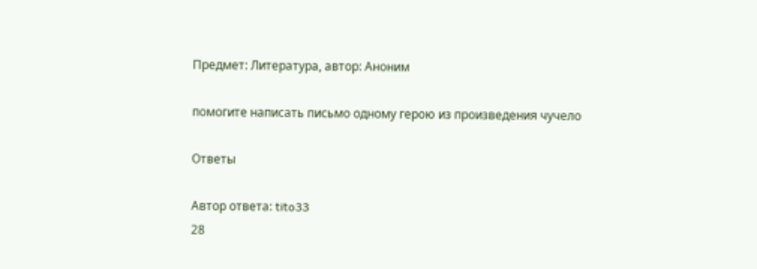Предмет: Литература, автор: Аноним

помогите написать письмо одному герою из произведения чучело

Ответы

Автор ответа: tito33
28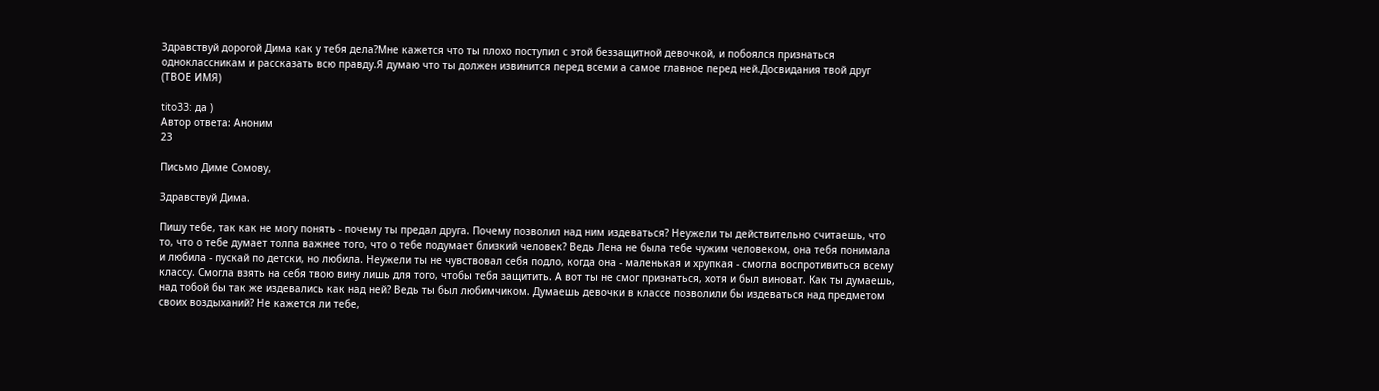Здравствуй дорогой Дима как у тебя дела?Мне кажется что ты плохо поступил с этой беззащитной девочкой, и побоялся признаться одноклассникам и рассказать всю правду.Я думаю что ты должен извинится перед всеми а самое главное перед ней.Досвидания твой друг (ТВОЕ ИМЯ)

tito33: да )
Автор ответа: Аноним
23

Письмо Диме Сомову,

Здравствуй Дима.

Пишу тебе, так как не могу понять - почему ты предал друга. Почему позволил над ним издеваться? Неужели ты действительно считаешь, что то, что о тебе думает толпа важнее того, что о тебе подумает близкий человек? Ведь Лена не была тебе чужим человеком, она тебя понимала и любила - пускай по детски, но любила. Неужели ты не чувствовал себя подло, когда она - маленькая и хрупкая - смогла воспротивиться всему классу. Смогла взять на себя твою вину лишь для того, чтобы тебя защитить. А вот ты не смог признаться, хотя и был виноват. Как ты думаешь, над тобой бы так же издевались как над ней? Ведь ты был любимчиком. Думаешь девочки в классе позволили бы издеваться над предметом своих воздыханий? Не кажется ли тебе,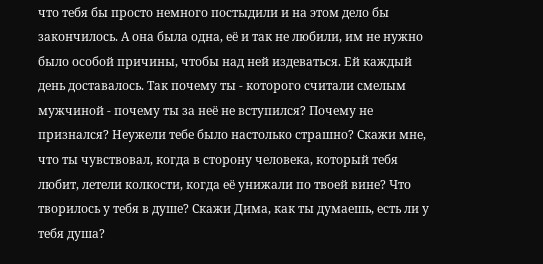что тебя бы просто немного постыдили и на этом дело бы закончилось. А она была одна, её и так не любили, им не нужно было особой причины, чтобы над ней издеваться. Ей каждый день доставалось. Так почему ты - которого считали смелым мужчиной - почему ты за неё не вступился? Почему не признался? Неужели тебе было настолько страшно? Скажи мне, что ты чувствовал, когда в сторону человека, который тебя любит, летели колкости, когда её унижали по твоей вине? Что творилось у тебя в душе? Скажи Дима, как ты думаешь, есть ли у тебя душа?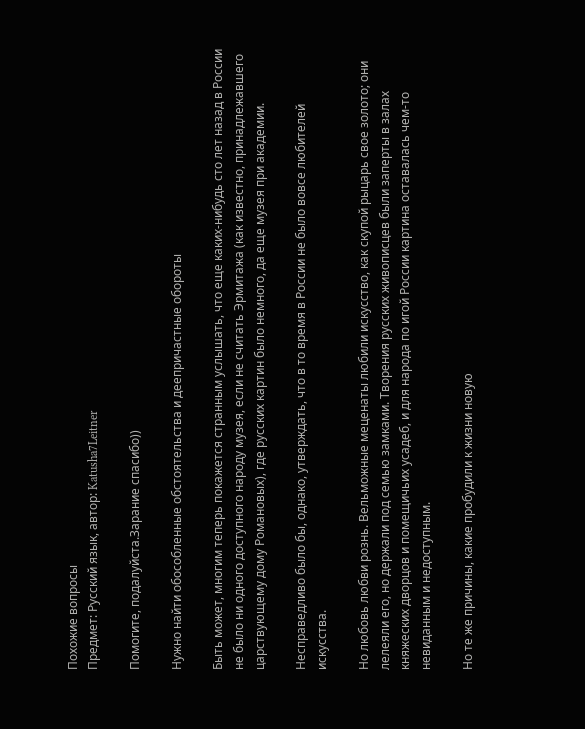Похожие вопросы
Предмет: Русский язык, автор: Katusha7Leitner

Помогите, подалуйста.Зарание спасибо))

Нужно найти обособленные обстоятельства и деепричастные обороты

Быть может, многим теперь покажется странным услышать, что еще каких-нибудь сто лет назад в России не было ни одного доступного народу музея, если не считать Эрмитажа (как известно, принадлежавшего царствующему дому Романовых), где русских картин было немного, да еще музея при академии.

Несправедливо было бы, однако, утверждать, что в то время в России не было вовсе любителей искусства.

Но любовь любви рознь. Вельможные меценаты любили искусство, как скупой рыцарь свое золото; они лелеяли его, но держали под семью замками. Творения русских живописцев были заперты в залах княжеских дворцов и помещичьих усадеб, и для народа по игой России картина оставалась чем-то невиданным и недоступным.

Но те же причины, какие пробудили к жизни новую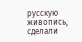русскую живопись, сделали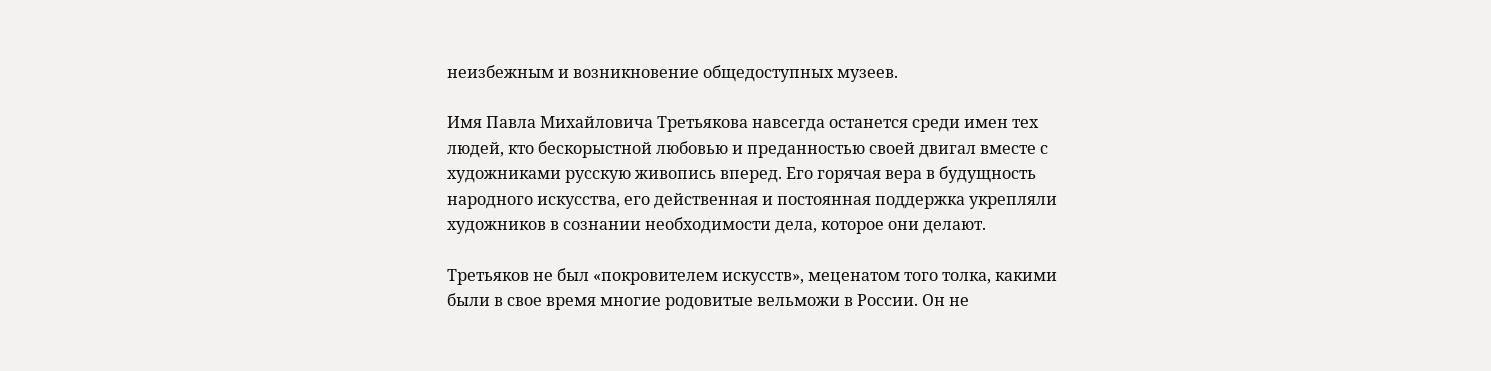неизбежным и возникновение общедоступных музеев.

Имя Павла Михайловича Третьякова навсегда останется среди имен тех людей, кто бескорыстной любовью и преданностью своей двигал вместе с художниками русскую живопись вперед. Его горячая вера в будущность народного искусства, его действенная и постоянная поддержка укрепляли художников в сознании необходимости дела, которое они делают.

Третьяков не был «покровителем искусств», меценатом того толка, какими были в свое время многие родовитые вельможи в России. Он не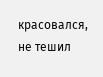красовался, не тешил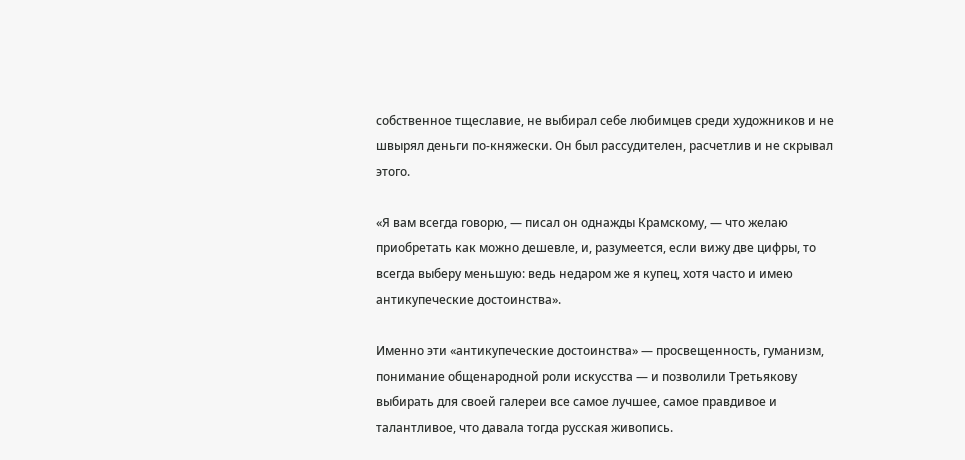собственное тщеславие, не выбирал себе любимцев среди художников и не швырял деньги по-княжески. Он был рассудителен, расчетлив и не скрывал этого.

«Я вам всегда говорю, — писал он однажды Крамскому, — что желаю приобретать как можно дешевле, и, разумеется, если вижу две цифры, то всегда выберу меньшую: ведь недаром же я купец, хотя часто и имею антикупеческие достоинства».

Именно эти «антикупеческие достоинства» — просвещенность, гуманизм, понимание общенародной роли искусства — и позволили Третьякову выбирать для своей галереи все самое лучшее, самое правдивое и талантливое, что давала тогда русская живопись.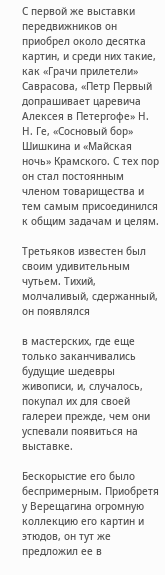С первой же выставки передвижников он приобрел около десятка картин, и среди них такие, как «Грачи прилетели» Саврасова, «Петр Первый допрашивает царевича Алексея в Петергофе» Н. Н. Ге, «Сосновый бор» Шишкина и «Майская ночь» Крамского. С тех пор он стал постоянным членом товарищества и тем самым присоединился к общим задачам и целям.

Третьяков известен был своим удивительным чутьем. Тихий, молчаливый, сдержанный, он появлялся

в мастерских, где еще только заканчивались будущие шедевры живописи, и, случалось, покупал их для своей галереи прежде, чем они успевали появиться на выставке.

Бескорыстие его было беспримерным. Приобретя у Верещагина огромную коллекцию его картин и этюдов, он тут же предложил ее в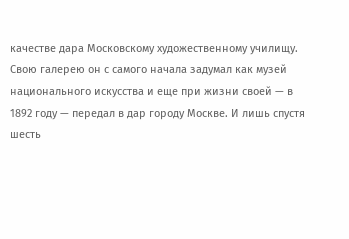качестве дара Московскому художественному училищу. Свою галерею он с самого начала задумал как музей национального искусства и еще при жизни своей — в 1892 году — передал в дар городу Москве. И лишь спустя шесть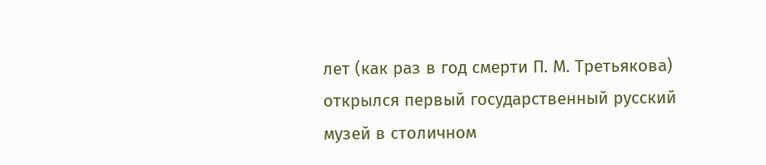лет (как раз в год смерти П. М. Третьякова) открылся первый государственный русский музей в столичном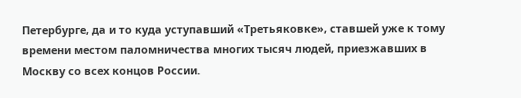Петербурге, да и то куда уступавший «Третьяковке», ставшей уже к тому времени местом паломничества многих тысяч людей, приезжавших в Москву со всех концов России.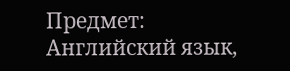Предмет: Английский язык,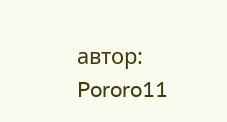автор: Pororo11